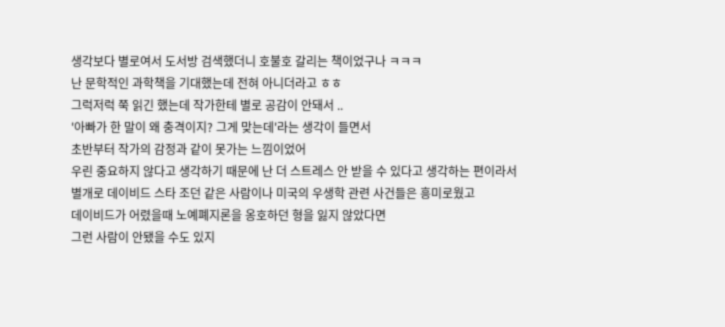생각보다 별로여서 도서방 검색했더니 호불호 갈리는 책이었구나 ㅋㅋㅋ
난 문학적인 과학책을 기대했는데 전혀 아니더라고 ㅎㅎ
그럭저럭 쭉 읽긴 했는데 작가한테 별로 공감이 안돼서 ..
'아빠가 한 말이 왜 충격이지? 그게 맞는데'라는 생각이 들면서
초반부터 작가의 감정과 같이 못가는 느낌이었어
우린 중요하지 않다고 생각하기 때문에 난 더 스트레스 안 받을 수 있다고 생각하는 편이라서
별개로 데이비드 스타 조던 같은 사람이나 미국의 우생학 관련 사건들은 흥미로웠고
데이비드가 어렸을때 노예폐지론을 옹호하던 형을 잃지 않았다면
그런 사람이 안됐을 수도 있지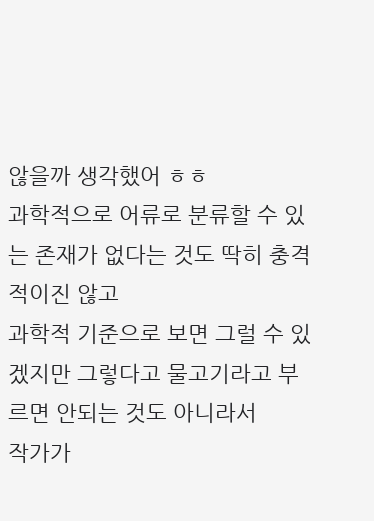않을까 생각했어 ㅎㅎ
과학적으로 어류로 분류할 수 있는 존재가 없다는 것도 딱히 충격적이진 않고
과학적 기준으로 보면 그럴 수 있겠지만 그렇다고 물고기라고 부르면 안되는 것도 아니라서
작가가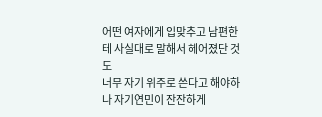어떤 여자에게 입맞추고 남편한테 사실대로 말해서 헤어졌단 것도
너무 자기 위주로 쓴다고 해야하나 자기연민이 잔잔하게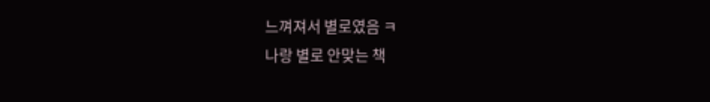느껴져서 별로였음 ㅋ
나랑 별로 안맞는 책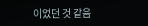이었던 것 같음